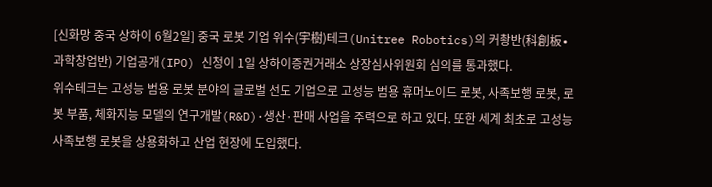[신화망 중국 상하이 6월2일] 중국 로봇 기업 위수(宇樹)테크(Unitree Robotics)의 커촹반(科創板∙과학창업반) 기업공개(IPO) 신청이 1일 상하이증권거래소 상장심사위원회 심의를 통과했다.
위수테크는 고성능 범용 로봇 분야의 글로벌 선도 기업으로 고성능 범용 휴머노이드 로봇, 사족보행 로봇, 로봇 부품, 체화지능 모델의 연구개발(R&D)·생산·판매 사업을 주력으로 하고 있다. 또한 세계 최초로 고성능 사족보행 로봇을 상용화하고 산업 현장에 도입했다.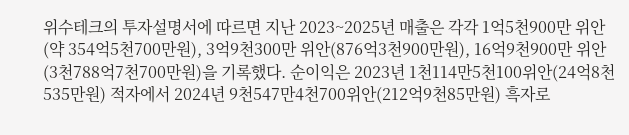위수테크의 투자설명서에 따르면 지난 2023~2025년 매출은 각각 1억5천900만 위안(약 354억5천700만원), 3억9천300만 위안(876억3천900만원), 16억9천900만 위안(3천788억7천700만원)을 기록했다. 순이익은 2023년 1천114만5천100위안(24억8천535만원) 적자에서 2024년 9천547만4천700위안(212억9천85만원) 흑자로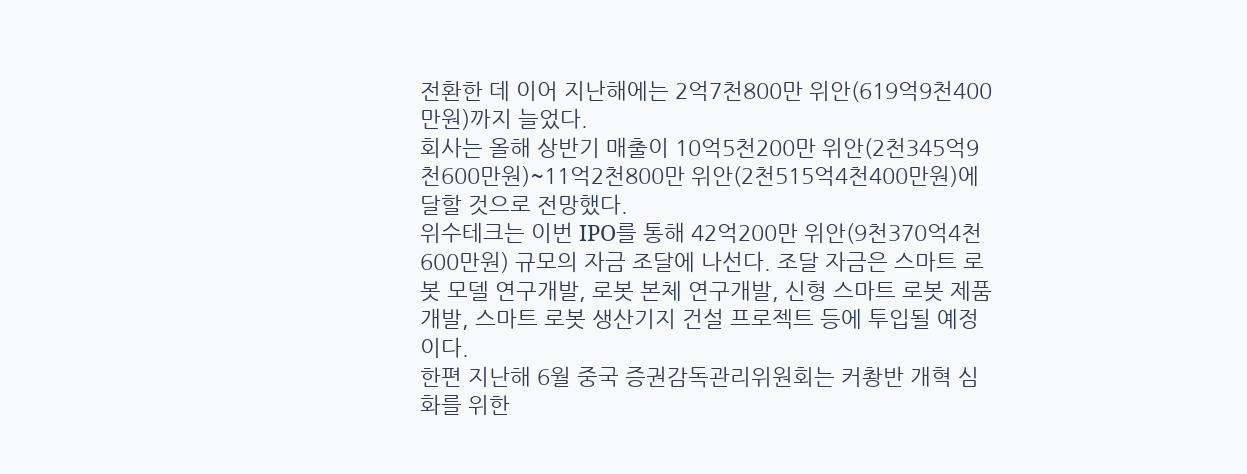전환한 데 이어 지난해에는 2억7천800만 위안(619억9천400만원)까지 늘었다.
회사는 올해 상반기 매출이 10억5천200만 위안(2천345억9천600만원)~11억2천800만 위안(2천515억4천400만원)에 달할 것으로 전망했다.
위수테크는 이번 IPO를 통해 42억200만 위안(9천370억4천600만원) 규모의 자금 조달에 나선다. 조달 자금은 스마트 로봇 모델 연구개발, 로봇 본체 연구개발, 신형 스마트 로봇 제품 개발, 스마트 로봇 생산기지 건설 프로젝트 등에 투입될 예정이다.
한편 지난해 6월 중국 증권감독관리위원회는 커촹반 개혁 심화를 위한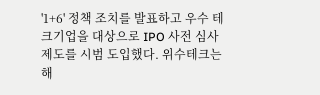'1+6' 정책 조치를 발표하고 우수 테크기업을 대상으로 IPO 사전 심사 제도를 시범 도입했다. 위수테크는 해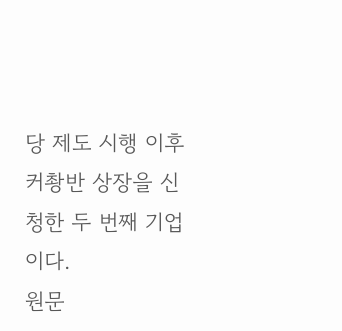당 제도 시행 이후 커촹반 상장을 신청한 두 번째 기업이다.
원문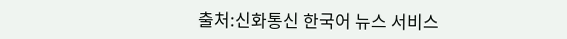출처:신화통신 한국어 뉴스 서비스